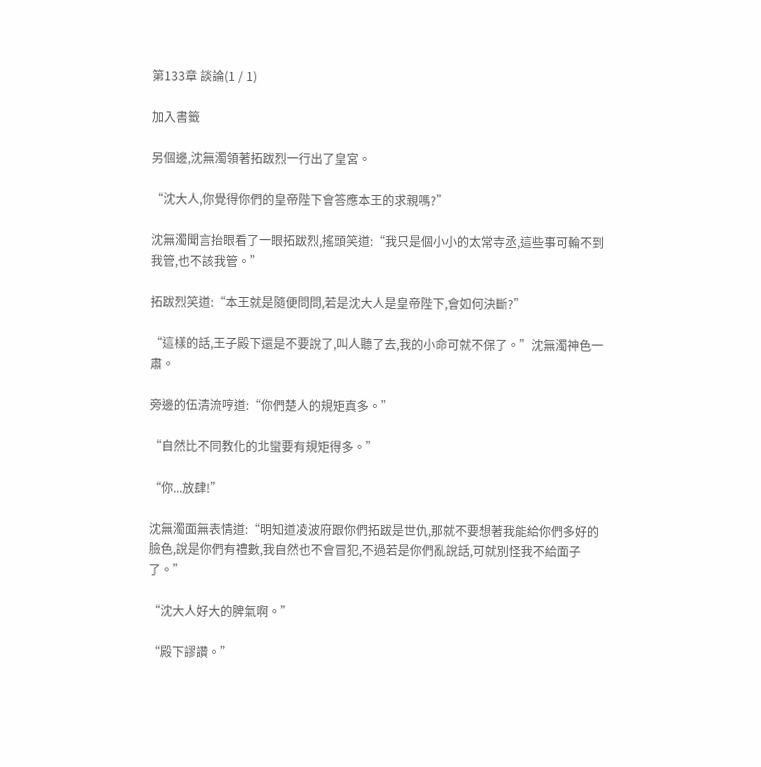第133章 談論(1 / 1)

加入書籤

另個邊,沈無濁領著拓跋烈一行出了皇宮。

“沈大人,你覺得你們的皇帝陛下會答應本王的求親嗎?”

沈無濁聞言抬眼看了一眼拓跋烈,搖頭笑道:“我只是個小小的太常寺丞,這些事可輪不到我管,也不該我管。”

拓跋烈笑道:“本王就是隨便問問,若是沈大人是皇帝陛下,會如何決斷?”

“這樣的話,王子殿下還是不要說了,叫人聽了去,我的小命可就不保了。”沈無濁神色一肅。

旁邊的伍清流哼道:“你們楚人的規矩真多。”

“自然比不同教化的北蠻要有規矩得多。”

“你...放肆!”

沈無濁面無表情道:“明知道凌波府跟你們拓跋是世仇,那就不要想著我能給你們多好的臉色,說是你們有禮數,我自然也不會冒犯,不過若是你們亂說話,可就別怪我不給面子了。”

“沈大人好大的脾氣啊。”

“殿下謬讚。”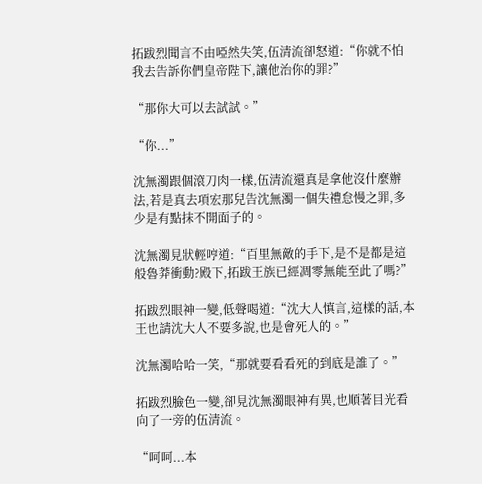拓跋烈聞言不由啞然失笑,伍清流卻怒道:“你就不怕我去告訴你們皇帝陛下,讓他治你的罪?”

“那你大可以去試試。”

“你...”

沈無濁跟個滾刀肉一樣,伍清流還真是拿他沒什麼辦法,若是真去項宏那兒告沈無濁一個失禮怠慢之罪,多少是有點抹不開面子的。

沈無濁見狀輕哼道:“百里無敵的手下,是不是都是這般魯莽衝動?殿下,拓跋王族已經凋零無能至此了嗎?”

拓跋烈眼神一變,低聲喝道:“沈大人慎言,這樣的話,本王也請沈大人不要多說,也是會死人的。”

沈無濁哈哈一笑,“那就要看看死的到底是誰了。”

拓跋烈臉色一變,卻見沈無濁眼神有異,也順著目光看向了一旁的伍清流。

“呵呵...本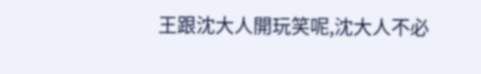王跟沈大人開玩笑呢,沈大人不必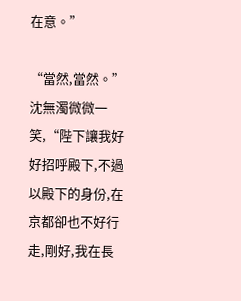在意。”

“當然,當然。”沈無濁微微一笑,“陛下讓我好好招呼殿下,不過以殿下的身份,在京都卻也不好行走,剛好,我在長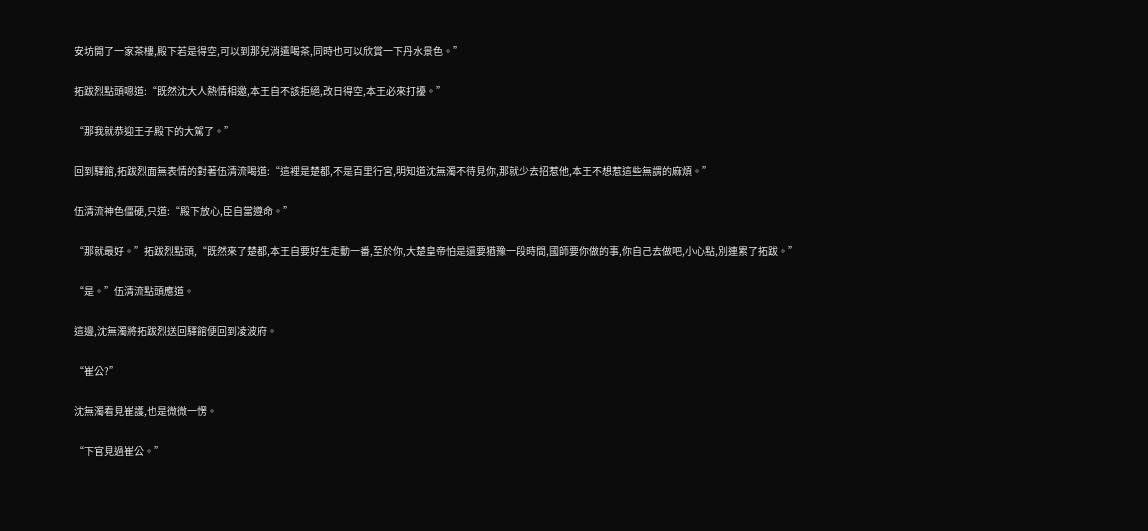安坊開了一家茶樓,殿下若是得空,可以到那兒消遣喝茶,同時也可以欣賞一下丹水景色。”

拓跋烈點頭嗯道:“既然沈大人熱情相邀,本王自不該拒絕,改日得空,本王必來打擾。”

“那我就恭迎王子殿下的大駕了。”

回到驛館,拓跋烈面無表情的對著伍清流喝道:“這裡是楚都,不是百里行宮,明知道沈無濁不待見你,那就少去招惹他,本王不想惹這些無謂的麻煩。”

伍清流神色僵硬,只道:“殿下放心,臣自當遵命。”

“那就最好。”拓跋烈點頭,“既然來了楚都,本王自要好生走動一番,至於你,大楚皇帝怕是還要猶豫一段時間,國師要你做的事,你自己去做吧,小心點,別連累了拓跋。”

“是。”伍清流點頭應道。

這邊,沈無濁將拓跋烈送回驛館便回到凌波府。

“崔公?”

沈無濁看見崔護,也是微微一愣。

“下官見過崔公。”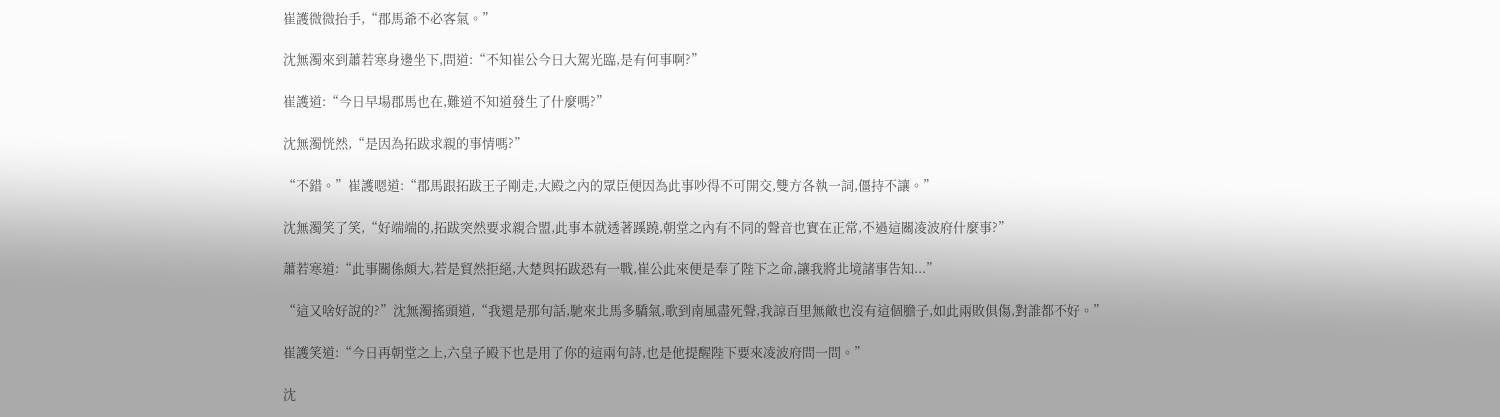崔護微微抬手,“郡馬爺不必客氣。”

沈無濁來到蕭若寒身邊坐下,問道:“不知崔公今日大駕光臨,是有何事啊?”

崔護道:“今日早場郡馬也在,難道不知道發生了什麼嗎?”

沈無濁恍然,“是因為拓跋求親的事情嗎?”

“不錯。”崔護嗯道:“郡馬跟拓跋王子剛走,大殿之內的眾臣便因為此事吵得不可開交,雙方各執一詞,僵持不讓。”

沈無濁笑了笑,“好端端的,拓跋突然要求親合盟,此事本就透著蹊蹺,朝堂之內有不同的聲音也實在正常,不過這關凌波府什麼事?”

蕭若寒道:“此事關係頗大,若是貿然拒絕,大楚與拓跋恐有一戰,崔公此來便是奉了陛下之命,讓我將北境諸事告知...”

“這又啥好說的?”沈無濁搖頭道,“我還是那句話,馳來北馬多驕氣,歌到南風盡死聲,我諒百里無敵也沒有這個膽子,如此兩敗俱傷,對誰都不好。”

崔護笑道:“今日再朝堂之上,六皇子殿下也是用了你的這兩句詩,也是他提醒陛下要來凌波府問一問。”

沈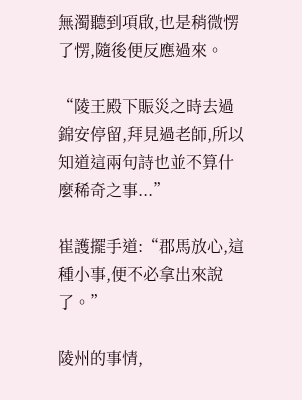無濁聽到項啟,也是稍微愣了愣,隨後便反應過來。

“陵王殿下賑災之時去過錦安停留,拜見過老師,所以知道這兩句詩也並不算什麼稀奇之事...”

崔護擺手道:“郡馬放心,這種小事,便不必拿出來說了。”

陵州的事情,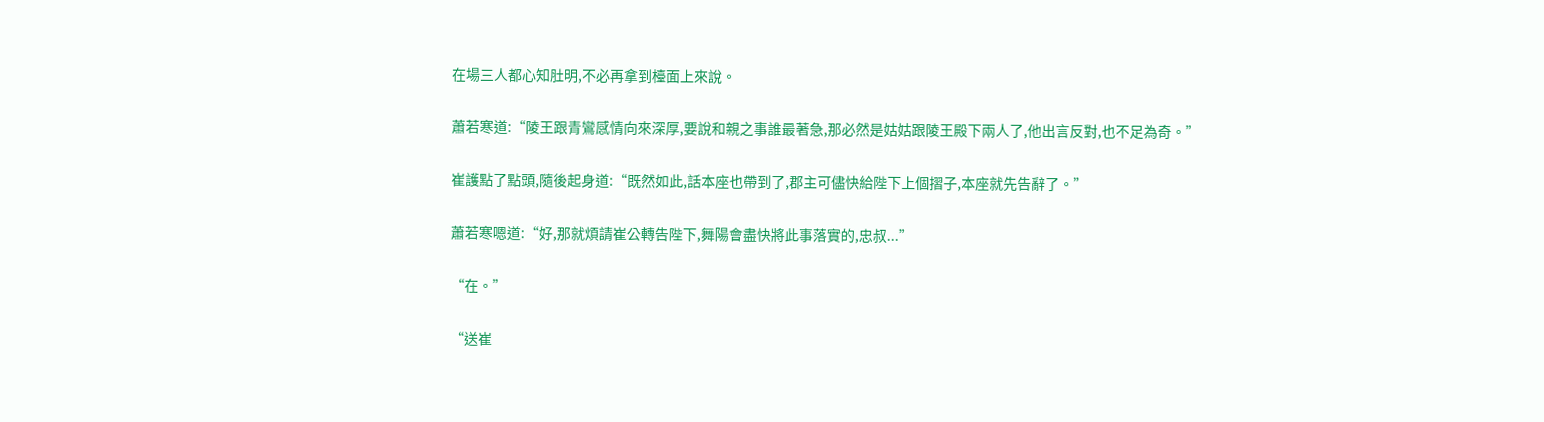在場三人都心知肚明,不必再拿到檯面上來說。

蕭若寒道:“陵王跟青鸞感情向來深厚,要說和親之事誰最著急,那必然是姑姑跟陵王殿下兩人了,他出言反對,也不足為奇。”

崔護點了點頭,隨後起身道:“既然如此,話本座也帶到了,郡主可儘快給陛下上個摺子,本座就先告辭了。”

蕭若寒嗯道:“好,那就煩請崔公轉告陛下,舞陽會盡快將此事落實的,忠叔...”

“在。”

“送崔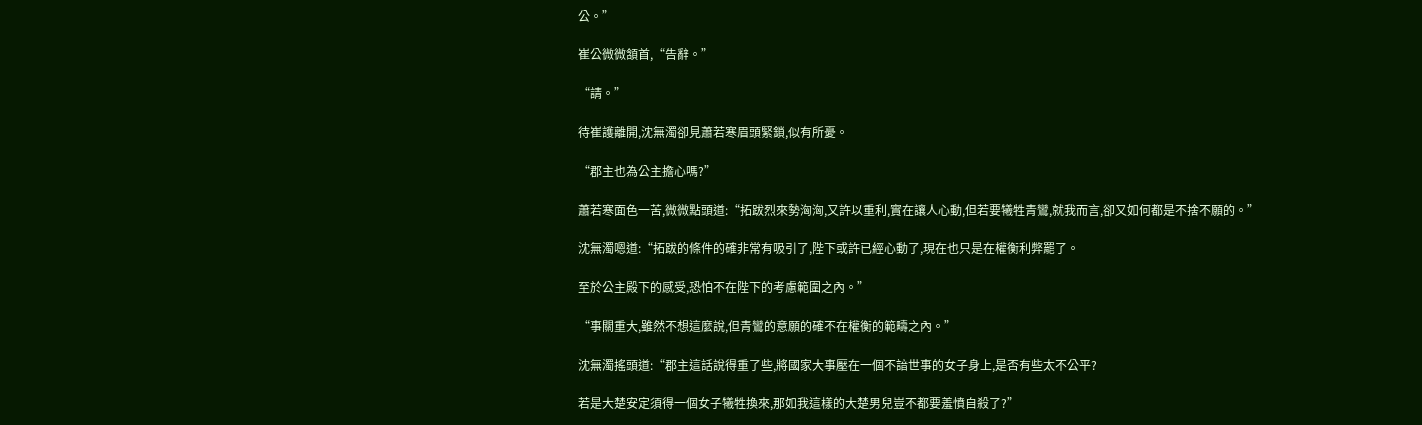公。”

崔公微微頷首,“告辭。”

“請。”

待崔護離開,沈無濁卻見蕭若寒眉頭緊鎖,似有所憂。

“郡主也為公主擔心嗎?”

蕭若寒面色一苦,微微點頭道:“拓跋烈來勢洶洶,又許以重利,實在讓人心動,但若要犧牲青鸞,就我而言,卻又如何都是不捨不願的。”

沈無濁嗯道:“拓跋的條件的確非常有吸引了,陛下或許已經心動了,現在也只是在權衡利弊罷了。

至於公主殿下的感受,恐怕不在陛下的考慮範圍之內。”

“事關重大,雖然不想這麼說,但青鸞的意願的確不在權衡的範疇之內。”

沈無濁搖頭道:“郡主這話說得重了些,將國家大事壓在一個不諳世事的女子身上,是否有些太不公平?

若是大楚安定須得一個女子犧牲換來,那如我這樣的大楚男兒豈不都要羞憤自殺了?”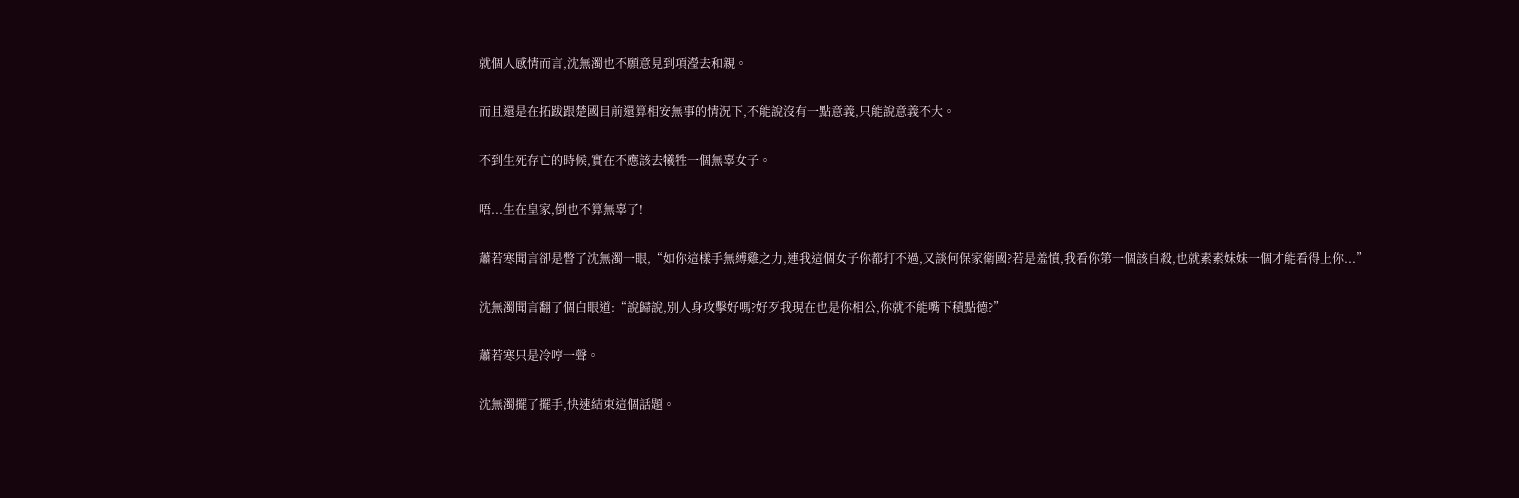就個人感情而言,沈無濁也不願意見到項瀅去和親。

而且還是在拓跋跟楚國目前還算相安無事的情況下,不能說沒有一點意義,只能說意義不大。

不到生死存亡的時候,實在不應該去犧牲一個無辜女子。

唔...生在皇家,倒也不算無辜了!

蕭若寒聞言卻是瞥了沈無濁一眼,“如你這樣手無縛雞之力,連我這個女子你都打不過,又談何保家衛國?若是羞憤,我看你第一個該自殺,也就素素妹妹一個才能看得上你...”

沈無濁聞言翻了個白眼道:“說歸說,別人身攻擊好嗎?好歹我現在也是你相公,你就不能嘴下積點德?”

蕭若寒只是冷哼一聲。

沈無濁擺了擺手,快速結束這個話題。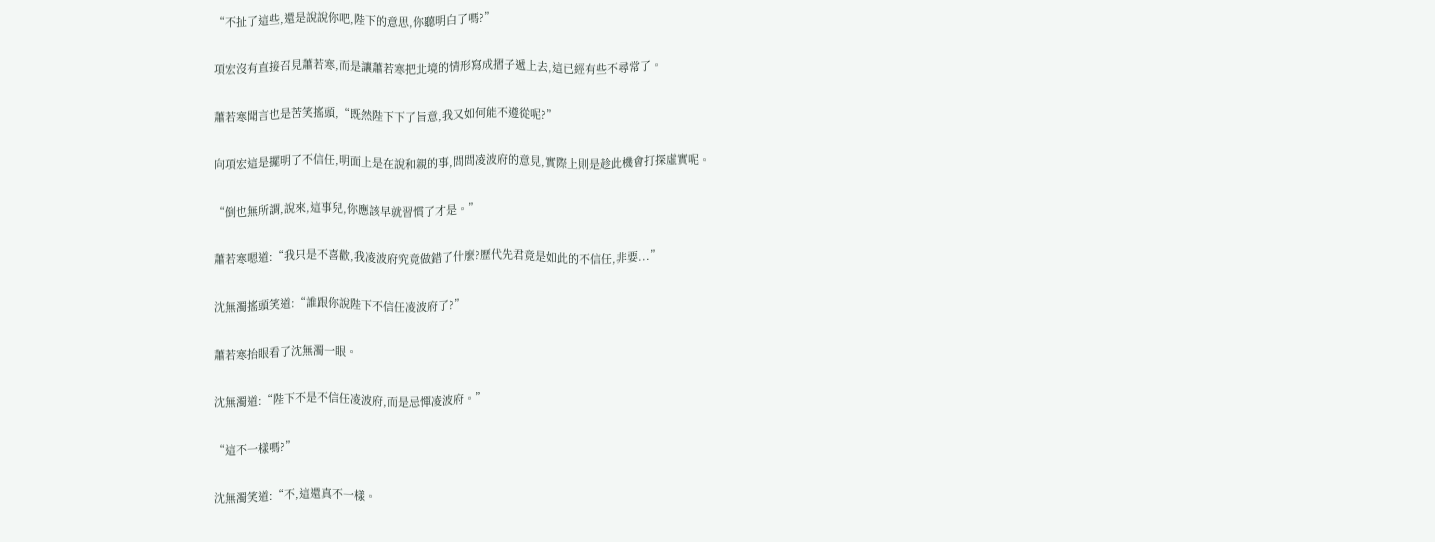“不扯了這些,還是說說你吧,陛下的意思,你聽明白了嗎?”

項宏沒有直接召見蕭若寒,而是讓蕭若寒把北境的情形寫成摺子遞上去,這已經有些不尋常了。

蕭若寒聞言也是苦笑搖頭,“既然陛下下了旨意,我又如何能不遵從呢?”

向項宏這是擺明了不信任,明面上是在說和親的事,問問凌波府的意見,實際上則是趁此機會打探虛實呢。

“倒也無所謂,說來,這事兒,你應該早就習慣了才是。”

蕭若寒嗯道:“我只是不喜歡,我凌波府究竟做錯了什麼?歷代先君竟是如此的不信任,非要...”

沈無濁搖頭笑道:“誰跟你說陛下不信任凌波府了?”

蕭若寒抬眼看了沈無濁一眼。

沈無濁道:“陛下不是不信任凌波府,而是忌憚凌波府。”

“這不一樣嗎?”

沈無濁笑道:“不,這還真不一樣。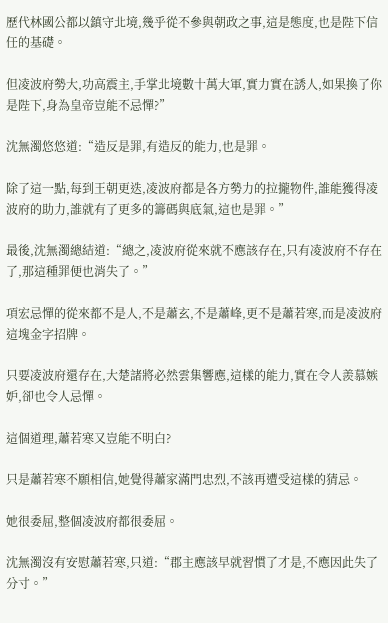歷代林國公都以鎮守北境,幾乎從不參與朝政之事,這是態度,也是陛下信任的基礎。

但凌波府勢大,功高震主,手掌北境數十萬大軍,實力實在誘人,如果換了你是陛下,身為皇帝豈能不忌憚?”

沈無濁悠悠道:“造反是罪,有造反的能力,也是罪。

除了這一點,每到王朝更迭,凌波府都是各方勢力的拉攏物件,誰能獲得凌波府的助力,誰就有了更多的籌碼與底氣,這也是罪。”

最後,沈無濁總結道:“總之,凌波府從來就不應該存在,只有凌波府不存在了,那這種罪便也消失了。”

項宏忌憚的從來都不是人,不是蕭玄,不是蕭峰,更不是蕭若寒,而是凌波府這塊金字招牌。

只要凌波府還存在,大楚諸將必然雲集響應,這樣的能力,實在令人羨慕嫉妒,卻也令人忌憚。

這個道理,蕭若寒又豈能不明白?

只是蕭若寒不願相信,她覺得蕭家滿門忠烈,不該再遭受這樣的猜忌。

她很委屈,整個凌波府都很委屈。

沈無濁沒有安慰蕭若寒,只道:“郡主應該早就習慣了才是,不應因此失了分寸。”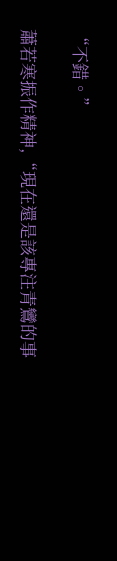“不錯。”

蕭若寒振作精神,“現在還是該專注青鸞的事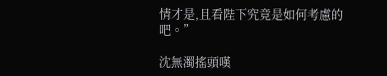情才是,且看陛下究竟是如何考慮的吧。”

沈無濁搖頭嘆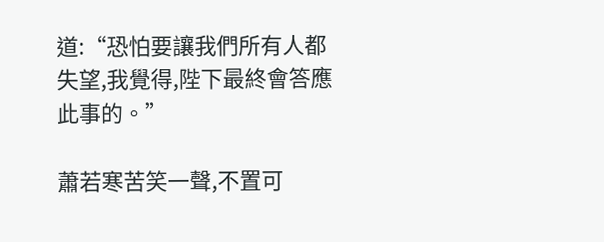道:“恐怕要讓我們所有人都失望,我覺得,陛下最終會答應此事的。”

蕭若寒苦笑一聲,不置可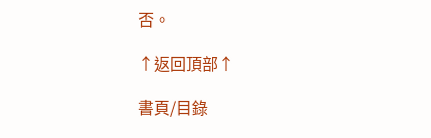否。

↑返回頂部↑

書頁/目錄